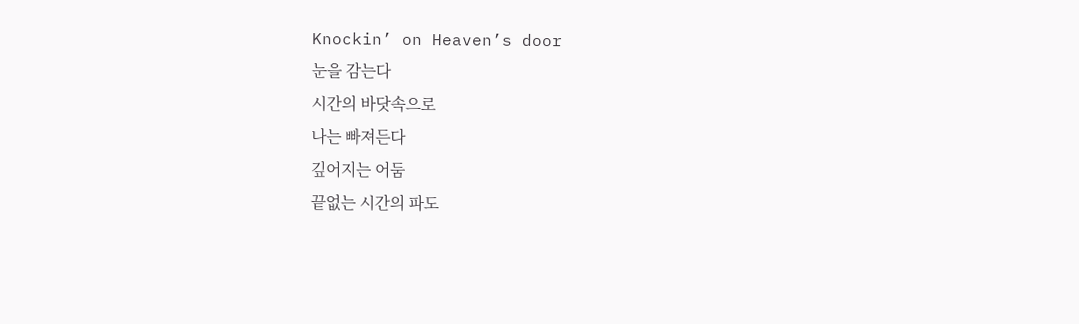Knockin’ on Heaven’s door
눈을 감는다
시간의 바닷속으로
나는 빠져든다
깊어지는 어둠
끝없는 시간의 파도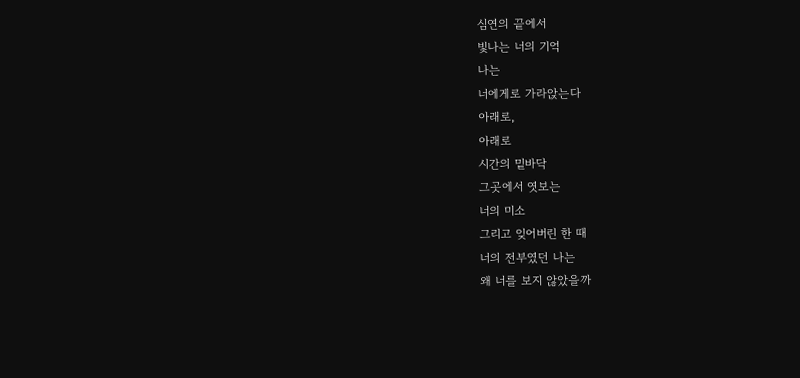심연의 끝에서
빛나는 너의 기억
나는
너에게로 가라앉는다
아래로,
아래로
시간의 밑바닥
그곳에서 엿보는
너의 미소
그리고 잊어버린 한 때
너의 전부였던 나는
왜 너를 보지 않았을까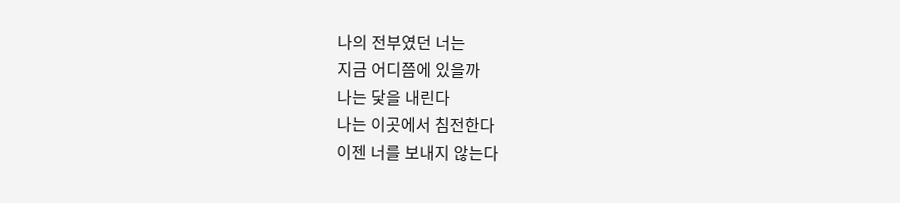나의 전부였던 너는
지금 어디쯤에 있을까
나는 닻을 내린다
나는 이곳에서 침전한다
이젠 너를 보내지 않는다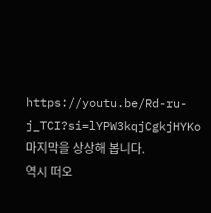https://youtu.be/Rd-ru-j_TCI?si=lYPW3kqjCgkjHYKo
마지막을 상상해 봅니다.
역시 떠오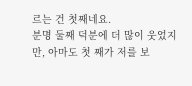르는 건 첫째네요.
분명 둘째 덕분에 더 많이 웃었지만, 아마도 첫 째가 저를 보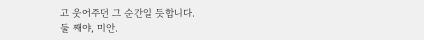고 웃어주던 그 순간일 듯합니다.
둘 째야, 미안.